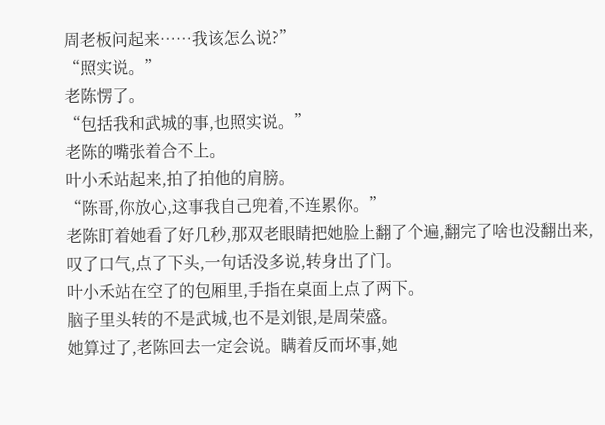周老板问起来……我该怎么说?”
“照实说。”
老陈愣了。
“包括我和武城的事,也照实说。”
老陈的嘴张着合不上。
叶小禾站起来,拍了拍他的肩膀。
“陈哥,你放心,这事我自己兜着,不连累你。”
老陈盯着她看了好几秒,那双老眼睛把她脸上翻了个遍,翻完了啥也没翻出来,叹了口气,点了下头,一句话没多说,转身出了门。
叶小禾站在空了的包厢里,手指在桌面上点了两下。
脑子里头转的不是武城,也不是刘银,是周荣盛。
她算过了,老陈回去一定会说。瞒着反而坏事,她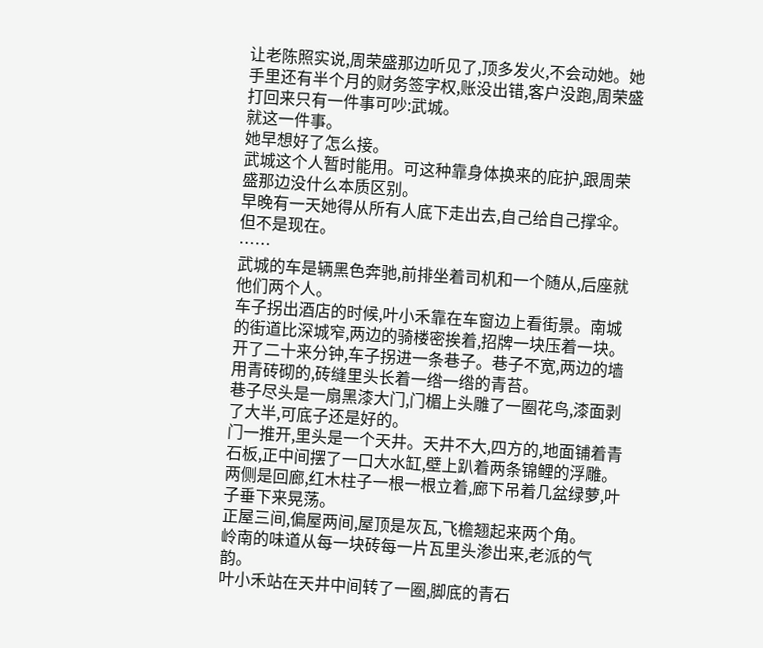让老陈照实说,周荣盛那边听见了,顶多发火,不会动她。她手里还有半个月的财务签字权,账没出错,客户没跑,周荣盛打回来只有一件事可吵:武城。
就这一件事。
她早想好了怎么接。
武城这个人暂时能用。可这种靠身体换来的庇护,跟周荣盛那边没什么本质区别。
早晚有一天她得从所有人底下走出去,自己给自己撑伞。
但不是现在。
……
武城的车是辆黑色奔驰,前排坐着司机和一个随从,后座就他们两个人。
车子拐出酒店的时候,叶小禾靠在车窗边上看街景。南城的街道比深城窄,两边的骑楼密挨着,招牌一块压着一块。
开了二十来分钟,车子拐进一条巷子。巷子不宽,两边的墙用青砖砌的,砖缝里头长着一绺一绺的青苔。
巷子尽头是一扇黑漆大门,门楣上头雕了一圈花鸟,漆面剥了大半,可底子还是好的。
门一推开,里头是一个天井。天井不大,四方的,地面铺着青石板,正中间摆了一口大水缸,壁上趴着两条锦鲤的浮雕。
两侧是回廊,红木柱子一根一根立着,廊下吊着几盆绿萝,叶子垂下来晃荡。
正屋三间,偏屋两间,屋顶是灰瓦,飞檐翘起来两个角。
岭南的味道从每一块砖每一片瓦里头渗出来,老派的气韵。
叶小禾站在天井中间转了一圈,脚底的青石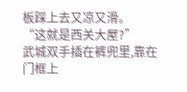板踩上去又凉又滑。
“这就是西关大屋?”
武城双手插在裤兜里,靠在门框上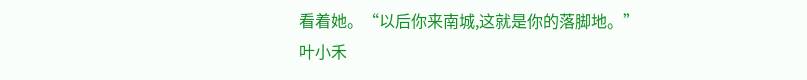看着她。“以后你来南城,这就是你的落脚地。”
叶小禾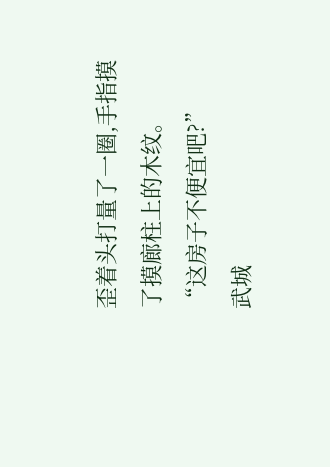歪着头打量了一圈,手指摸了摸廊柱上的木纹。
“这房子不便宜吧?”
武城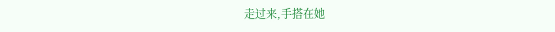走过来,手搭在她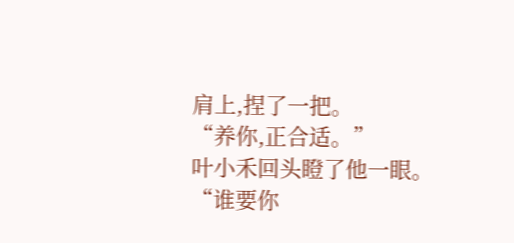肩上,捏了一把。
“养你,正合适。”
叶小禾回头瞪了他一眼。
“谁要你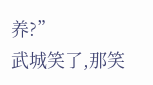养?”
武城笑了,那笑